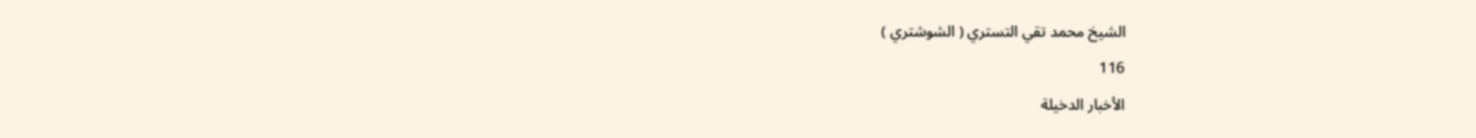الشيخ محمد تقي التستري ( الشوشتري )
116
الأخبار الدخيلة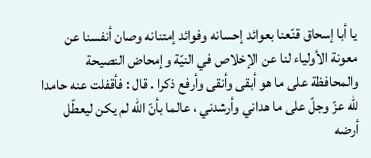يا أبا إسحاق قنّعنا بعوائد إحسانه وفوائد إمتنانه وصان أنفسنا عن معونة الأولياء لنا عن الإخلاص في النيّة وإمحاض النصيحة والمحافظة على ما هو أبقى وأنقى وأرفع ذكرا . قال : فأقفلت عنه حامدا للّه عزّ وجلّ على ما هداني وأرشدني ، عالما بأنّ اللّه لم يكن ليعطّل أرضه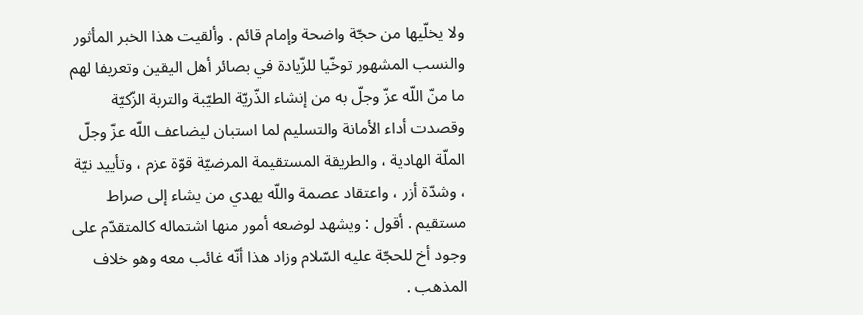ولا يخلّيها من حجّة واضحة وإمام قائم . وألقيت هذا الخبر المأثور والنسب المشهور توخّيا للزّيادة في بصائر أهل اليقين وتعريفا لهم ما منّ اللّه عزّ وجلّ به من إنشاء الذّريّة الطيّبة والتربة الزّكيّة وقصدت أداء الأمانة والتسليم لما استبان ليضاعف اللّه عزّ وجلّ الملّة الهادية ، والطريقة المستقيمة المرضيّة قوّة عزم ، وتأييد نيّة ، وشدّة أزر ، واعتقاد عصمة واللّه يهدي من يشاء إلى صراط مستقيم . أقول : ويشهد لوضعه أمور منها اشتماله كالمتقدّم على وجود أخ للحجّة عليه السّلام وزاد هذا أنّه غائب معه وهو خلاف المذهب .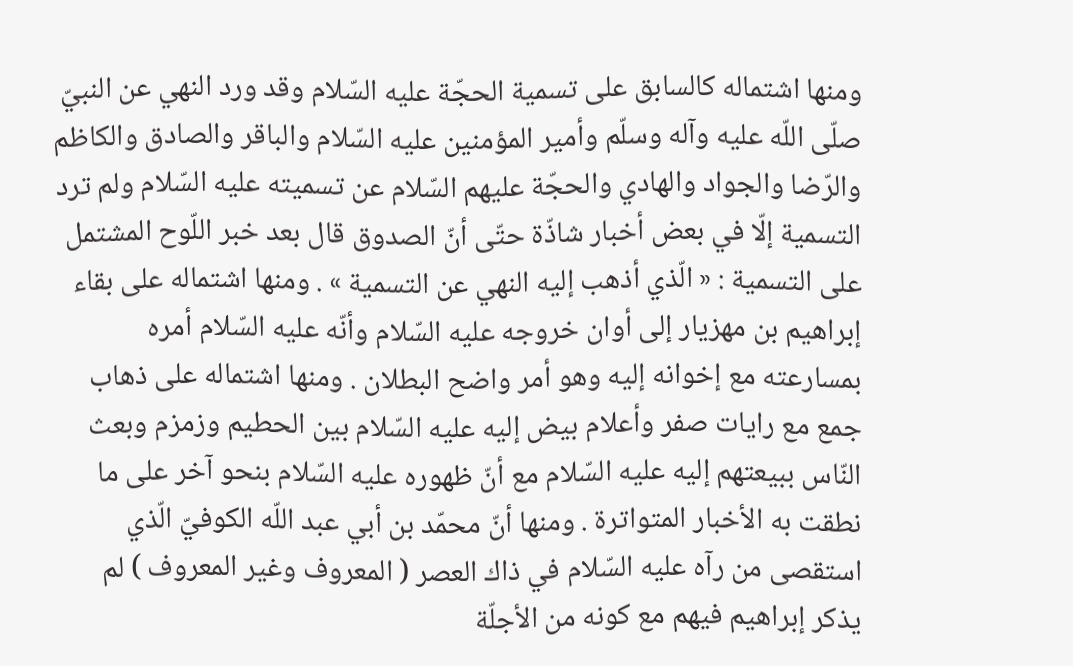ومنها اشتماله كالسابق على تسمية الحجّة عليه السّلام وقد ورد النهي عن النبيّ صلّى اللّه عليه وآله وسلّم وأمير المؤمنين عليه السّلام والباقر والصادق والكاظم والرّضا والجواد والهادي والحجّة عليهم السّلام عن تسميته عليه السّلام ولم ترد التسمية إلّا في بعض أخبار شاذّة حتّى أنّ الصدوق قال بعد خبر اللّوح المشتمل على التسمية : « الّذي أذهب إليه النهي عن التسمية » . ومنها اشتماله على بقاء إبراهيم بن مهزيار إلى أوان خروجه عليه السّلام وأنّه عليه السّلام أمره بمسارعته مع إخوانه إليه وهو أمر واضح البطلان . ومنها اشتماله على ذهاب جمع مع رايات صفر وأعلام بيض إليه عليه السّلام بين الحطيم وزمزم وبعث النّاس ببيعتهم إليه عليه السّلام مع أنّ ظهوره عليه السّلام بنحو آخر على ما نطقت به الأخبار المتواترة . ومنها أنّ محمّد بن أبي عبد اللّه الكوفيّ الّذي استقصى من رآه عليه السّلام في ذاك العصر ( المعروف وغير المعروف ) لم يذكر إبراهيم فيهم مع كونه من الأجلّة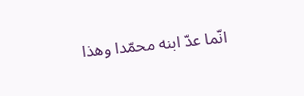انّما عدّ ابنه محمّدا وهذا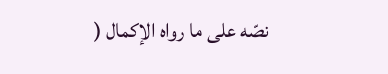نصّه على ما رواه الإكمال (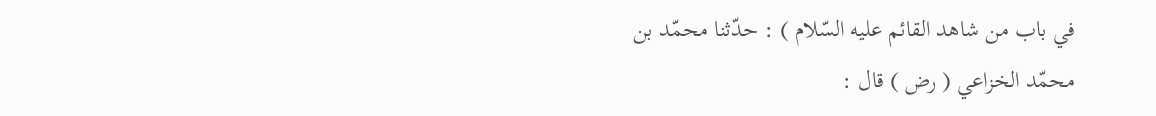في باب من شاهد القائم عليه السّلام ) : حدّثنا محمّد بن محمّد الخزاعي ( رض ) قال :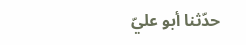حدّثنا أبو عليّ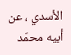الأسدي ، عن أبيه محمّد